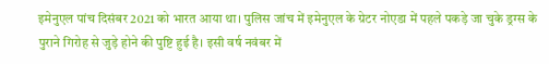इमेनुएल पांच दिसंबर 2021 को भारत आया था। पुलिस जांच में इमेनुएल के ग्रेटर नोएडा में पहले पकड़े जा चुके ड्रग्स के पुराने गिरोह से जुड़े होने की पुष्टि हुई है। इसी वर्ष नवंबर में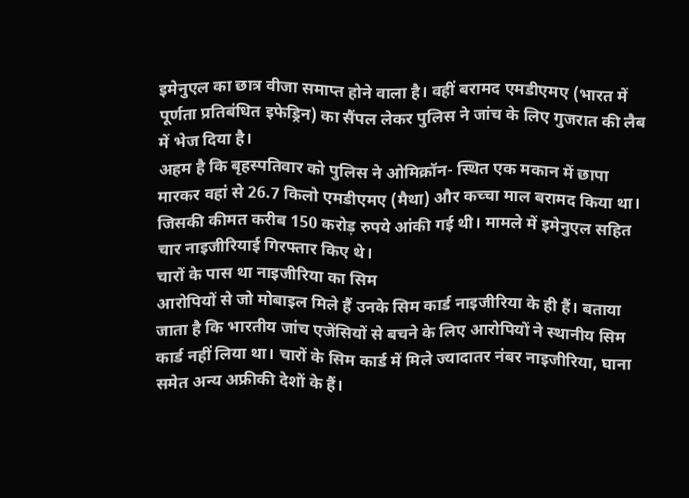इमेनुएल का छात्र वीजा समाप्त होने वाला है। वहीं बरामद एमडीएमए (भारत में पूर्णता प्रतिबंधित इफेड्रिन) का सैंपल लेकर पुलिस ने जांच के लिए गुजरात की लैब में भेज दिया है।
अहम है कि बृहस्पतिवार को पुलिस ने ओमिक्रॉन- स्थित एक मकान में छापा मारकर वहां से 26.7 किलो एमडीएमए (मैथा) और कच्चा माल बरामद किया था। जिसकी कीमत करीब 150 करोड़ रुपये आंकी गई थी। मामले में इमेनुएल सहित चार नाइजीरियाई गिरफ्तार किए थे।
चारों के पास था नाइजीरिया का सिम
आरोपियों से जो मोबाइल मिले हैं उनके सिम कार्ड नाइजीरिया के ही हैं। बताया जाता है कि भारतीय जांच एजेंसियों से बचने के लिए आरोपियों ने स्थानीय सिम कार्ड नहीं लिया था। चारों के सिम कार्ड में मिले ज्यादातर नंबर नाइजीरिया, घाना समेत अन्य अफ्रीकी देशों के हैं।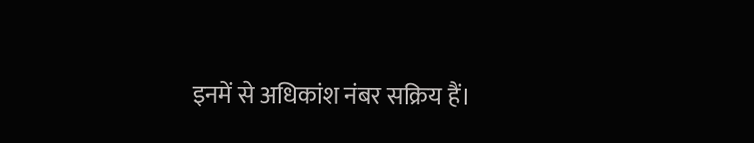इनमें से अधिकांश नंबर सक्रिय हैं।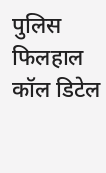पुलिस फिलहाल कॉल डिटेल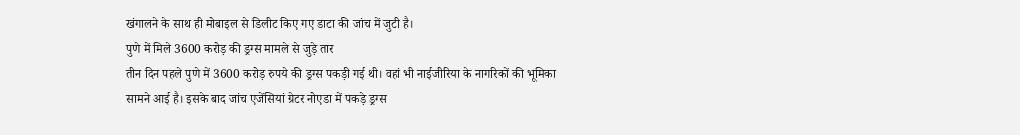खंगालने के साथ ही मोबाइल से डिलीट किए गए डाटा की जांच में जुटी है।
पुणे में मिले 3600 करोड़ की ड्रग्स मामले से जुड़े तार
तीन दिन पहले पुणे में 3600 करोड़ रुपये की ड्रग्स पकड़ी गई थी। वहां भी नाईजीरिया के नागरिकों की भूमिका सामने आई है। इसके बाद जांच एजेंसियां ग्रेटर नोएडा में पकड़े ड्रग्स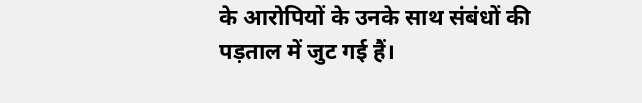के आरोपियों के उनके साथ संबंधों की पड़ताल में जुट गई हैं।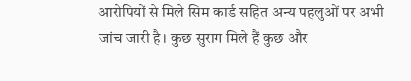आरोपियों से मिले सिम कार्ड सहित अन्य पहलुओं पर अभी जांच जारी है। कुछ सुराग मिले हैं कुछ और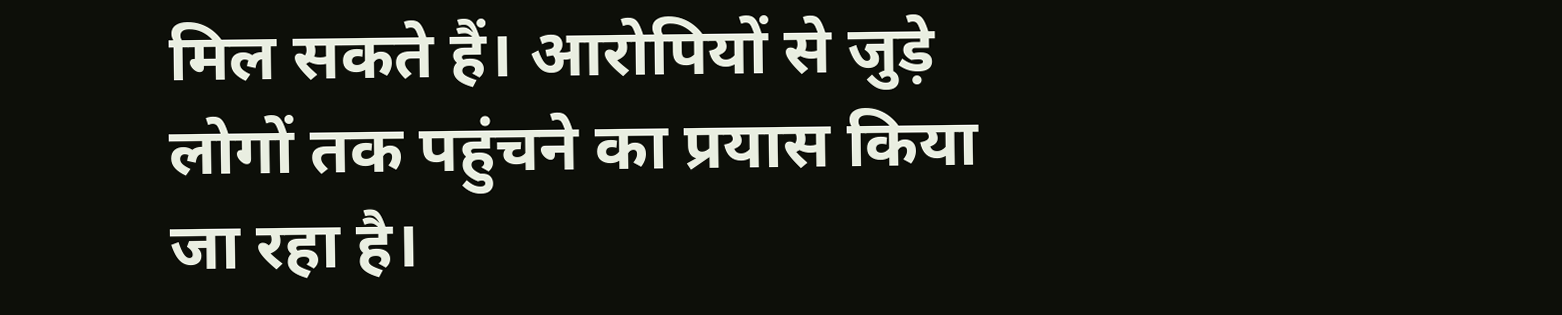मिल सकते हैं। आरोपियों से जुड़े लोगों तक पहुंचने का प्रयास किया जा रहा है।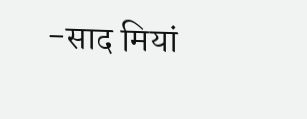-साद मियां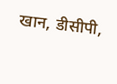खान, डीसीपी,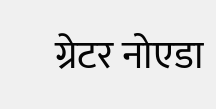ग्रेटर नोएडा